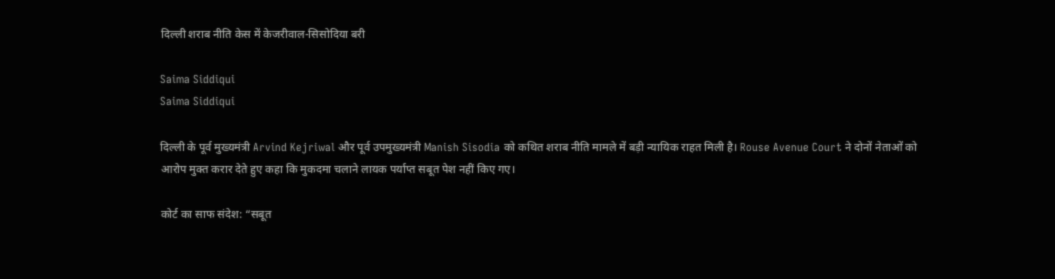दिल्ली शराब नीति केस में केजरीवाल-सिसोदिया बरी

Saima Siddiqui
Saima Siddiqui

दिल्ली के पूर्व मुख्यमंत्री Arvind Kejriwal और पूर्व उपमुख्यमंत्री Manish Sisodia को कथित शराब नीति मामले में बड़ी न्यायिक राहत मिली है। Rouse Avenue Court ने दोनों नेताओं को आरोप मुक्त करार देते हुए कहा कि मुकदमा चलाने लायक पर्याप्त सबूत पेश नहीं किए गए।

कोर्ट का साफ संदेश: “सबूत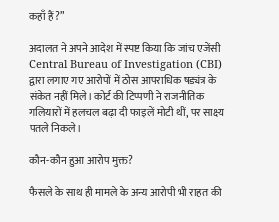कहाँ हैं?”

अदालत ने अपने आदेश में स्पष्ट किया कि जांच एजेंसी Central Bureau of Investigation (CBI) द्वारा लगाए गए आरोपों में ठोस आपराधिक षड्यंत्र के संकेत नहीं मिले। कोर्ट की टिप्पणी ने राजनीतिक गलियारों में हलचल बढ़ा दी फाइलें मोटी थीं, पर साक्ष्य पतले निकले।

कौन-कौन हुआ आरोप मुक्त?

फैसले के साथ ही मामले के अन्य आरोपी भी राहत की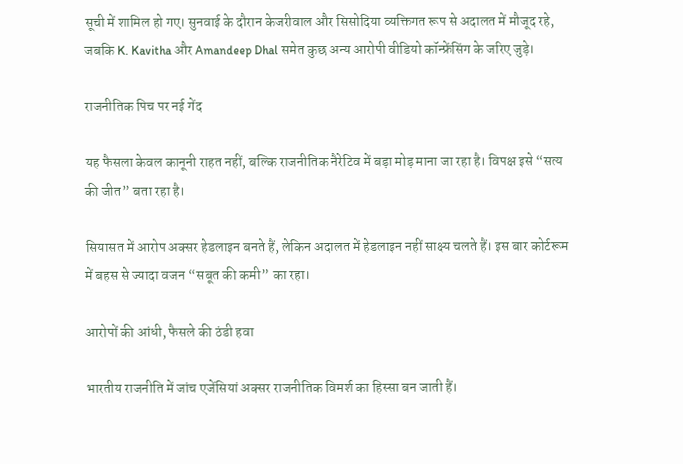सूची में शामिल हो गए। सुनवाई के दौरान केजरीवाल और सिसोदिया व्यक्तिगत रूप से अदालत में मौजूद रहे, जबकि K. Kavitha और Amandeep Dhal समेत कुछ अन्य आरोपी वीडियो कॉन्फ्रेंसिंग के जरिए जुड़े।

राजनीतिक पिच पर नई गेंद

यह फैसला केवल कानूनी राहत नहीं, बल्कि राजनीतिक नैरेटिव में बड़ा मोड़ माना जा रहा है। विपक्ष इसे “सत्य की जीत” बता रहा है।

सियासत में आरोप अक्सर हेडलाइन बनते हैं, लेकिन अदालत में हेडलाइन नहीं साक्ष्य चलते हैं। इस बार कोर्टरूम में बहस से ज्यादा वजन “सबूत की कमी” का रहा।

आरोपों की आंधी, फैसले की ठंडी हवा

भारतीय राजनीति में जांच एजेंसियां अक्सर राजनीतिक विमर्श का हिस्सा बन जाती हैं।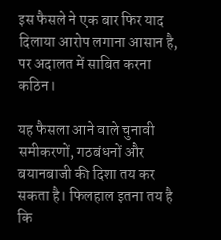इस फैसले ने एक बार फिर याद दिलाया आरोप लगाना आसान है, पर अदालत में साबित करना कठिन।

यह फैसला आने वाले चुनावी समीकरणों, गठबंधनों और बयानबाजी की दिशा तय कर सकता है। फिलहाल इतना तय है कि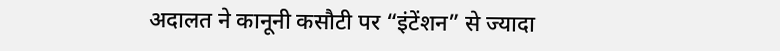अदालत ने कानूनी कसौटी पर “इंटेंशन” से ज्यादा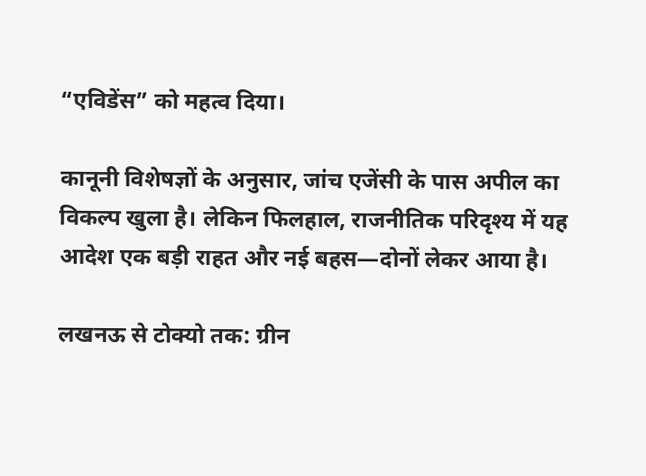“एविडेंस” को महत्व दिया।

कानूनी विशेषज्ञों के अनुसार, जांच एजेंसी के पास अपील का विकल्प खुला है। लेकिन फिलहाल, राजनीतिक परिदृश्य में यह आदेश एक बड़ी राहत और नई बहस—दोनों लेकर आया है।

लखनऊ से टोक्यो तक: ग्रीन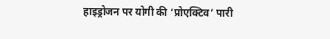हाइड्रोजन पर योगी की ‘प्रोएक्टिव’ पारी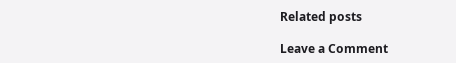Related posts

Leave a Comment